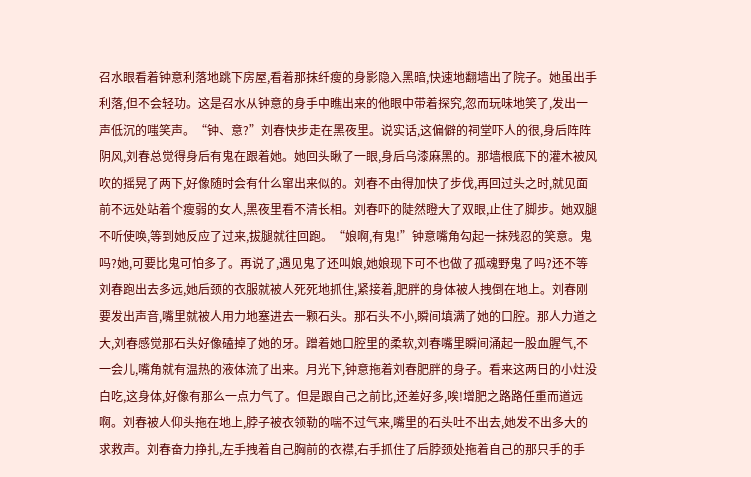召水眼看着钟意利落地跳下房屋,看着那抹纤瘦的身影隐入黑暗,快速地翻墙出了院子。她虽出手利落,但不会轻功。这是召水从钟意的身手中瞧出来的他眼中带着探究,忽而玩味地笑了,发出一声低沉的嗤笑声。“钟、意?”刘春快步走在黑夜里。说实话,这偏僻的祠堂吓人的很,身后阵阵阴风,刘春总觉得身后有鬼在跟着她。她回头瞅了一眼,身后乌漆麻黑的。那墙根底下的灌木被风吹的摇晃了两下,好像随时会有什么窜出来似的。刘春不由得加快了步伐,再回过头之时,就见面前不远处站着个瘦弱的女人,黑夜里看不清长相。刘春吓的陡然瞪大了双眼,止住了脚步。她双腿不听使唤,等到她反应了过来,拔腿就往回跑。“娘啊,有鬼!”钟意嘴角勾起一抹残忍的笑意。鬼吗?她,可要比鬼可怕多了。再说了,遇见鬼了还叫娘,她娘现下可不也做了孤魂野鬼了吗?还不等刘春跑出去多远,她后颈的衣服就被人死死地抓住,紧接着,肥胖的身体被人拽倒在地上。刘春刚要发出声音,嘴里就被人用力地塞进去一颗石头。那石头不小,瞬间填满了她的口腔。那人力道之大,刘春感觉那石头好像磕掉了她的牙。蹭着她口腔里的柔软,刘春嘴里瞬间涌起一股血腥气,不一会儿,嘴角就有温热的液体流了出来。月光下,钟意拖着刘春肥胖的身子。看来这两日的小灶没白吃,这身体,好像有那么一点力气了。但是跟自己之前比,还差好多,唉!增肥之路路任重而道远啊。刘春被人仰头拖在地上,脖子被衣领勒的喘不过气来,嘴里的石头吐不出去,她发不出多大的求救声。刘春奋力挣扎,左手拽着自己胸前的衣襟,右手抓住了后脖颈处拖着自己的那只手的手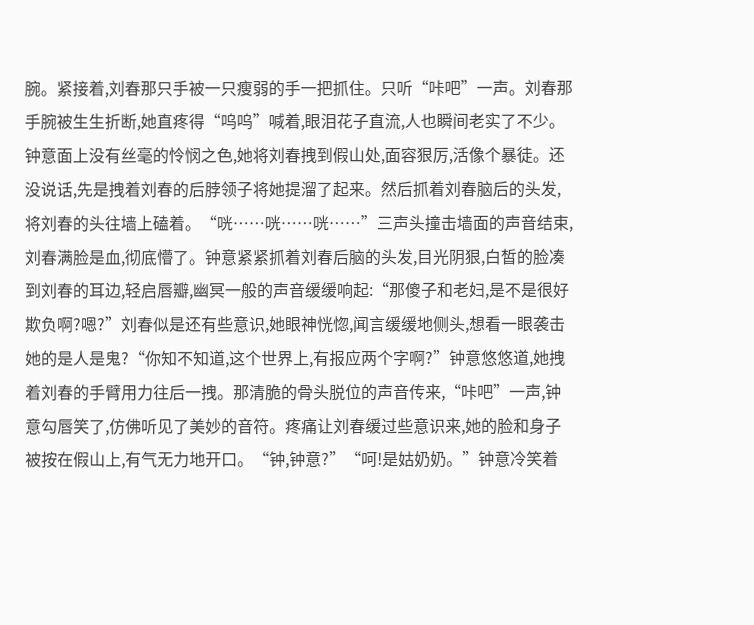腕。紧接着,刘春那只手被一只瘦弱的手一把抓住。只听“咔吧”一声。刘春那手腕被生生折断,她直疼得“呜呜”喊着,眼泪花子直流,人也瞬间老实了不少。钟意面上没有丝毫的怜悯之色,她将刘春拽到假山处,面容狠厉,活像个暴徒。还没说话,先是拽着刘春的后脖领子将她提溜了起来。然后抓着刘春脑后的头发,将刘春的头往墙上磕着。“咣……咣……咣……”三声头撞击墙面的声音结束,刘春满脸是血,彻底懵了。钟意紧紧抓着刘春后脑的头发,目光阴狠,白皙的脸凑到刘春的耳边,轻启唇瓣,幽冥一般的声音缓缓响起:“那傻子和老妇,是不是很好欺负啊?嗯?”刘春似是还有些意识,她眼神恍惚,闻言缓缓地侧头,想看一眼袭击她的是人是鬼?“你知不知道,这个世界上,有报应两个字啊?”钟意悠悠道,她拽着刘春的手臂用力往后一拽。那清脆的骨头脱位的声音传来,“咔吧”一声,钟意勾唇笑了,仿佛听见了美妙的音符。疼痛让刘春缓过些意识来,她的脸和身子被按在假山上,有气无力地开口。“钟,钟意?”“呵!是姑奶奶。”钟意冷笑着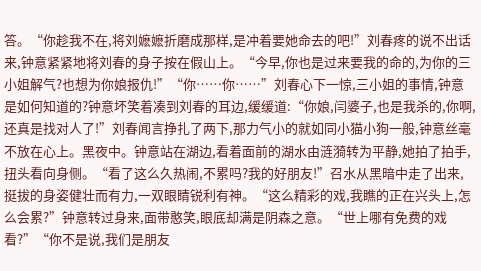答。“你趁我不在,将刘嬷嬷折磨成那样,是冲着要她命去的吧!”刘春疼的说不出话来,钟意紧紧地将刘春的身子按在假山上。“今早,你也是过来要我的命的,为你的三小姐解气?也想为你娘报仇!”“你……你……”刘春心下一惊,三小姐的事情,钟意是如何知道的?钟意坏笑着凑到刘春的耳边,缓缓道:“你娘,闫婆子,也是我杀的,你啊,还真是找对人了!”刘春闻言挣扎了两下,那力气小的就如同小猫小狗一般,钟意丝毫不放在心上。黑夜中。钟意站在湖边,看着面前的湖水由涟漪转为平静,她拍了拍手,扭头看向身侧。“看了这么久热闹,不累吗?我的好朋友!”召水从黑暗中走了出来,挺拔的身姿健壮而有力,一双眼睛锐利有神。“这么精彩的戏,我瞧的正在兴头上,怎么会累?”钟意转过身来,面带憨笑,眼底却满是阴森之意。“世上哪有免费的戏看?”“你不是说,我们是朋友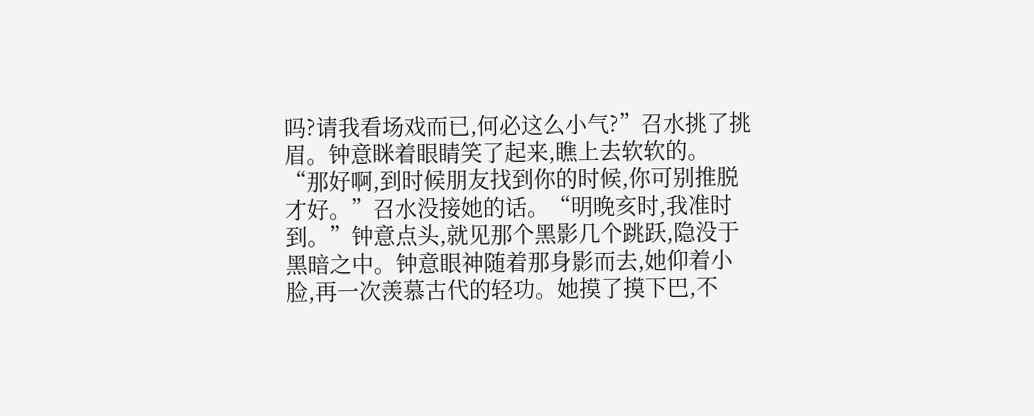吗?请我看场戏而已,何必这么小气?”召水挑了挑眉。钟意眯着眼睛笑了起来,瞧上去软软的。“那好啊,到时候朋友找到你的时候,你可别推脱才好。”召水没接她的话。“明晚亥时,我准时到。”钟意点头,就见那个黑影几个跳跃,隐没于黑暗之中。钟意眼神随着那身影而去,她仰着小脸,再一次羡慕古代的轻功。她摸了摸下巴,不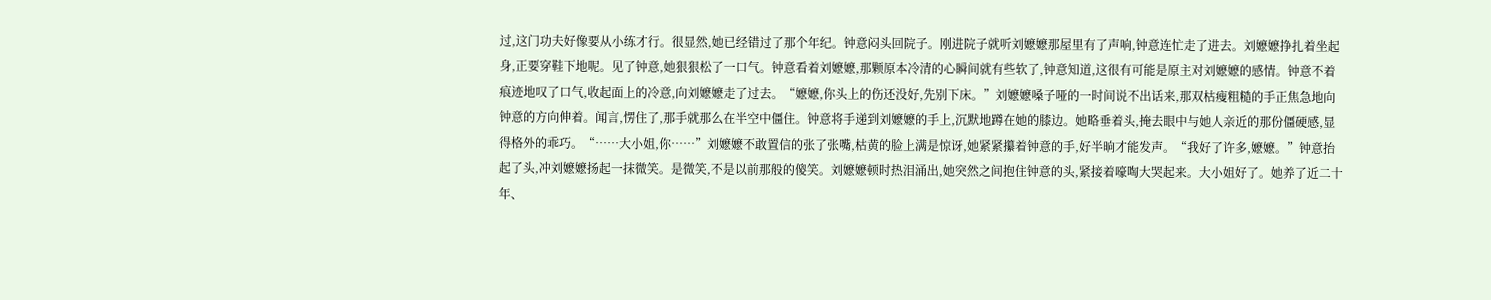过,这门功夫好像要从小练才行。很显然,她已经错过了那个年纪。钟意闷头回院子。刚进院子就听刘嬷嬷那屋里有了声响,钟意连忙走了进去。刘嬷嬷挣扎着坐起身,正要穿鞋下地呢。见了钟意,她狠狠松了一口气。钟意看着刘嬷嬷,那颗原本冷清的心瞬间就有些软了,钟意知道,这很有可能是原主对刘嬷嬷的感情。钟意不着痕迹地叹了口气,收起面上的冷意,向刘嬷嬷走了过去。“嬷嬷,你头上的伤还没好,先别下床。”刘嬷嬷嗓子哑的一时间说不出话来,那双枯瘦粗糙的手正焦急地向钟意的方向伸着。闻言,愣住了,那手就那么在半空中僵住。钟意将手递到刘嬷嬷的手上,沉默地蹲在她的膝边。她略垂着头,掩去眼中与她人亲近的那份僵硬感,显得格外的乖巧。“……大小姐,你……”刘嬷嬷不敢置信的张了张嘴,枯黄的脸上满是惊讶,她紧紧攥着钟意的手,好半晌才能发声。“我好了许多,嬷嬷。”钟意抬起了头,冲刘嬷嬷扬起一抹微笑。是微笑,不是以前那般的傻笑。刘嬷嬷顿时热泪涌出,她突然之间抱住钟意的头,紧接着嚎啕大哭起来。大小姐好了。她养了近二十年、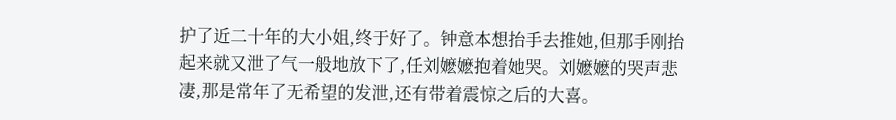护了近二十年的大小姐,终于好了。钟意本想抬手去推她,但那手刚抬起来就又泄了气一般地放下了,任刘嬷嬷抱着她哭。刘嬷嬷的哭声悲凄,那是常年了无希望的发泄,还有带着震惊之后的大喜。